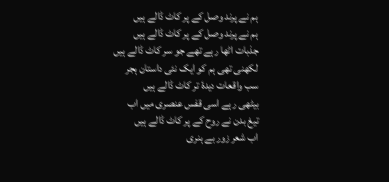ہم نے پرند وصل کے پر کاٹ ڈالے ہیں
ہم نے پرند وصل کے پر کاٹ ڈالے ہیں
جذبات اٹھا رہے تھے جو سر کاٹ ڈالے ہیں
لکھنی تھی ہم کو ایک نئی داستان ہجر
سب واقعات دیدۂ تر کاٹ ڈالے ہیں
بیٹھی رہے اسی قفس عنصری میں اب
تیغ بدن نے روح کے پر کاٹ ڈالے ہیں
اب شعر زور بے ہنری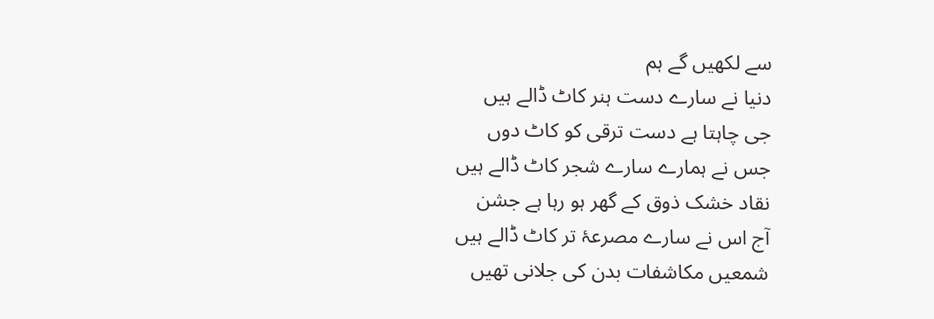سے لکھیں گے ہم
دنیا نے سارے دست ہنر کاٹ ڈالے ہیں
جی چاہتا ہے دست ترقی کو کاٹ دوں
جس نے ہمارے سارے شجر کاٹ ڈالے ہیں
نقاد خشک ذوق کے گھر ہو رہا ہے جشن
آج اس نے سارے مصرعۂ تر کاٹ ڈالے ہیں
شمعیں مکاشفات بدن کی جلانی تھیں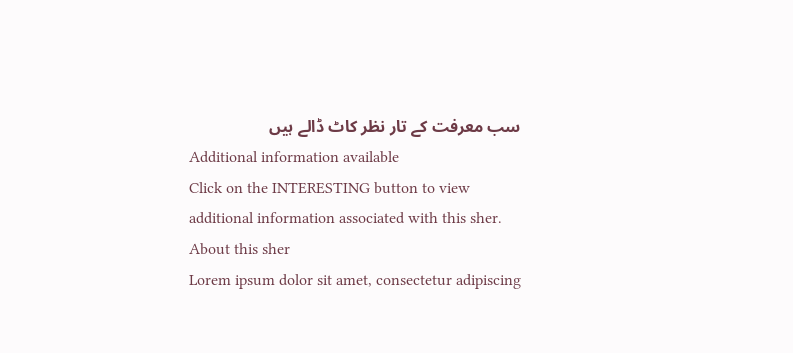سب معرفت کے تار نظر کاٹ ڈالے ہیں
Additional information available
Click on the INTERESTING button to view additional information associated with this sher.
About this sher
Lorem ipsum dolor sit amet, consectetur adipiscing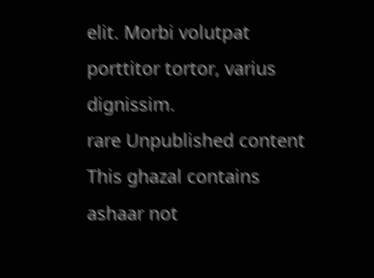elit. Morbi volutpat porttitor tortor, varius dignissim.
rare Unpublished content
This ghazal contains ashaar not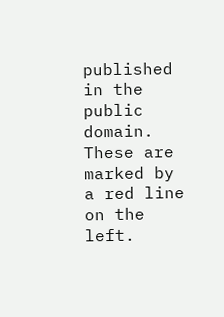published in the public domain. These are marked by a red line on the left.